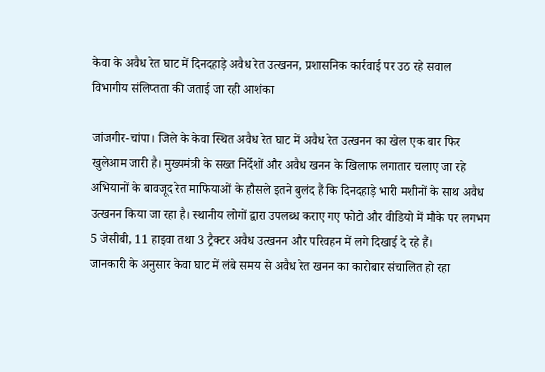केवा के अवैध रेत घाट में दिनदहाड़े अवैध रेत उत्खनन, प्रशासनिक कार्रवाई पर उठ रहे सवाल
विभागीय संलिप्तता की जताई जा रही आशंका

जांजगीर-चांपा। जिले के केवा स्थित अवैध रेत घाट में अवैध रेत उत्खनन का खेल एक बार फिर खुलेआम जारी है। मुख्यमंत्री के सख्त निर्देशों और अवैध खनन के खिलाफ लगातार चलाए जा रहे अभियानों के बावजूद रेत माफियाओं के हौसले इतने बुलंद हैं कि दिनदहाड़े भारी मशीनों के साथ अवैध उत्खनन किया जा रहा है। स्थानीय लोगों द्वारा उपलब्ध कराए गए फोटो और वीडियो में मौके पर लगभग 5 जेसीबी, 11 हाइवा तथा 3 ट्रैक्टर अवैध उत्खनन और परिवहन में लगे दिखाई दे रहे हैं।
जानकारी के अनुसार केवा घाट में लंबे समय से अवैध रेत खनन का कारोबार संचालित हो रहा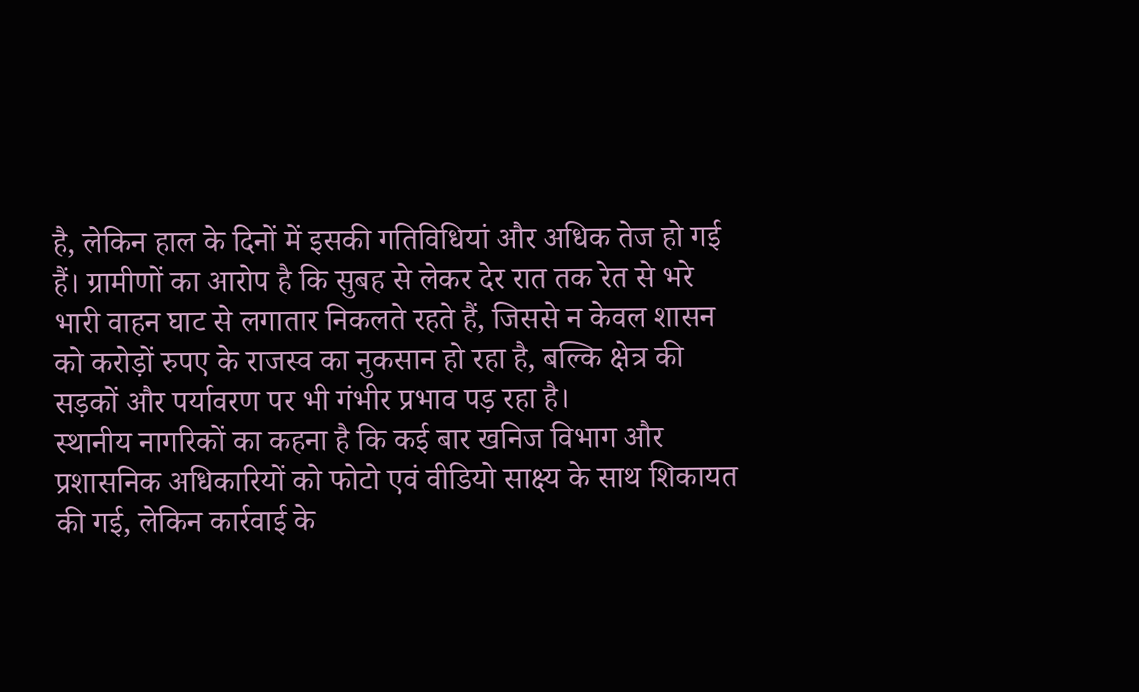है, लेकिन हाल के दिनों में इसकी गतिविधियां और अधिक तेज हो गई हैं। ग्रामीणों का आरोप है कि सुबह से लेकर देर रात तक रेत से भरे भारी वाहन घाट से लगातार निकलते रहते हैं, जिससे न केवल शासन को करोड़ों रुपए के राजस्व का नुकसान हो रहा है, बल्कि क्षेत्र की सड़कों और पर्यावरण पर भी गंभीर प्रभाव पड़ रहा है।
स्थानीय नागरिकों का कहना है कि कई बार खनिज विभाग और प्रशासनिक अधिकारियों को फोटो एवं वीडियो साक्ष्य के साथ शिकायत की गई, लेकिन कार्रवाई के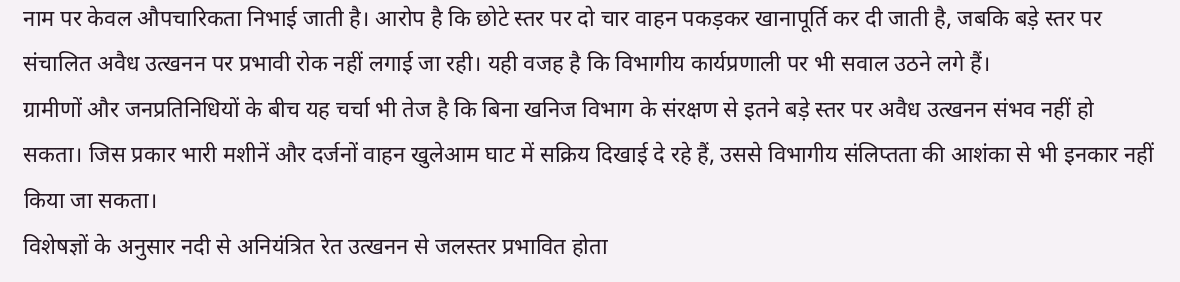नाम पर केवल औपचारिकता निभाई जाती है। आरोप है कि छोटे स्तर पर दो चार वाहन पकड़कर खानापूर्ति कर दी जाती है, जबकि बड़े स्तर पर संचालित अवैध उत्खनन पर प्रभावी रोक नहीं लगाई जा रही। यही वजह है कि विभागीय कार्यप्रणाली पर भी सवाल उठने लगे हैं।
ग्रामीणों और जनप्रतिनिधियों के बीच यह चर्चा भी तेज है कि बिना खनिज विभाग के संरक्षण से इतने बड़े स्तर पर अवैध उत्खनन संभव नहीं हो सकता। जिस प्रकार भारी मशीनें और दर्जनों वाहन खुलेआम घाट में सक्रिय दिखाई दे रहे हैं, उससे विभागीय संलिप्तता की आशंका से भी इनकार नहीं किया जा सकता।
विशेषज्ञों के अनुसार नदी से अनियंत्रित रेत उत्खनन से जलस्तर प्रभावित होता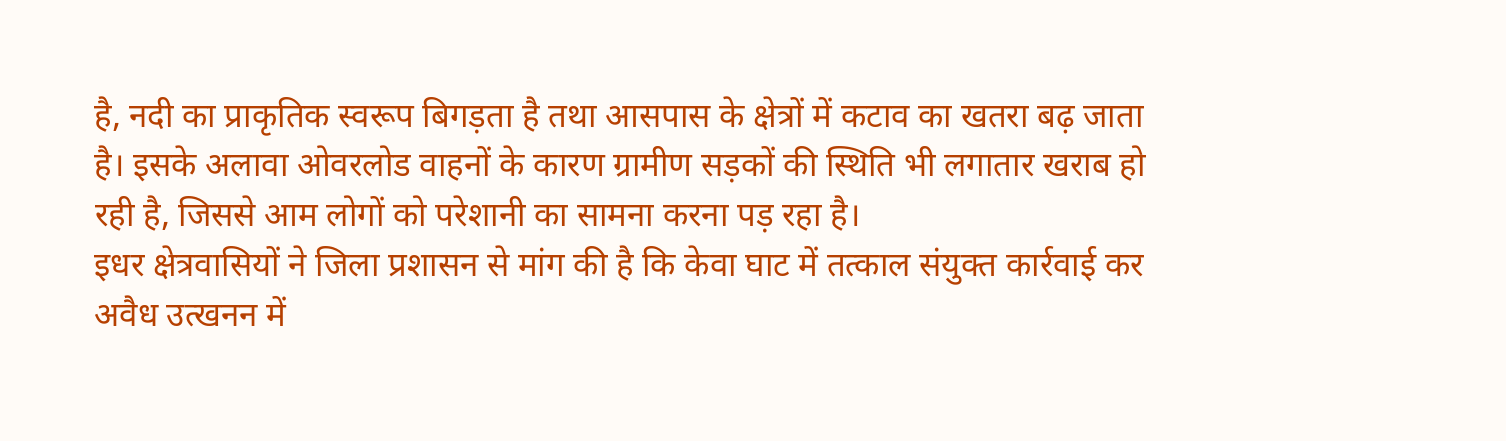है, नदी का प्राकृतिक स्वरूप बिगड़ता है तथा आसपास के क्षेत्रों में कटाव का खतरा बढ़ जाता है। इसके अलावा ओवरलोड वाहनों के कारण ग्रामीण सड़कों की स्थिति भी लगातार खराब हो रही है, जिससे आम लोगों को परेशानी का सामना करना पड़ रहा है।
इधर क्षेत्रवासियों ने जिला प्रशासन से मांग की है कि केवा घाट में तत्काल संयुक्त कार्रवाई कर अवैध उत्खनन में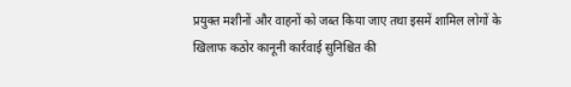प्रयुक्त मशीनों और वाहनों को जब्त किया जाए तथा इसमें शामिल लोगों के खिलाफ कठोर कानूनी कार्रवाई सुनिश्चित की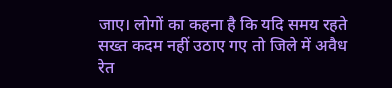जाए। लोगों का कहना है कि यदि समय रहते सख्त कदम नहीं उठाए गए तो जिले में अवैध रेत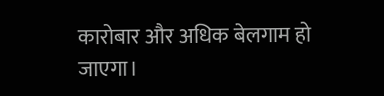कारोबार और अधिक बेलगाम हो जाएगा।